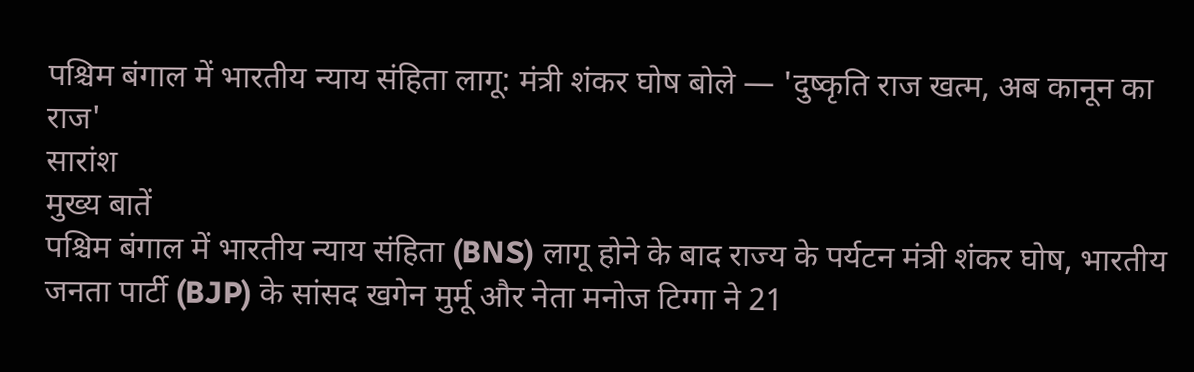पश्चिम बंगाल में भारतीय न्याय संहिता लागू: मंत्री शंकर घोष बोले — 'दुष्कृति राज खत्म, अब कानून का राज'
सारांश
मुख्य बातें
पश्चिम बंगाल में भारतीय न्याय संहिता (BNS) लागू होने के बाद राज्य के पर्यटन मंत्री शंकर घोष, भारतीय जनता पार्टी (BJP) के सांसद खगेन मुर्मू और नेता मनोज टिग्गा ने 21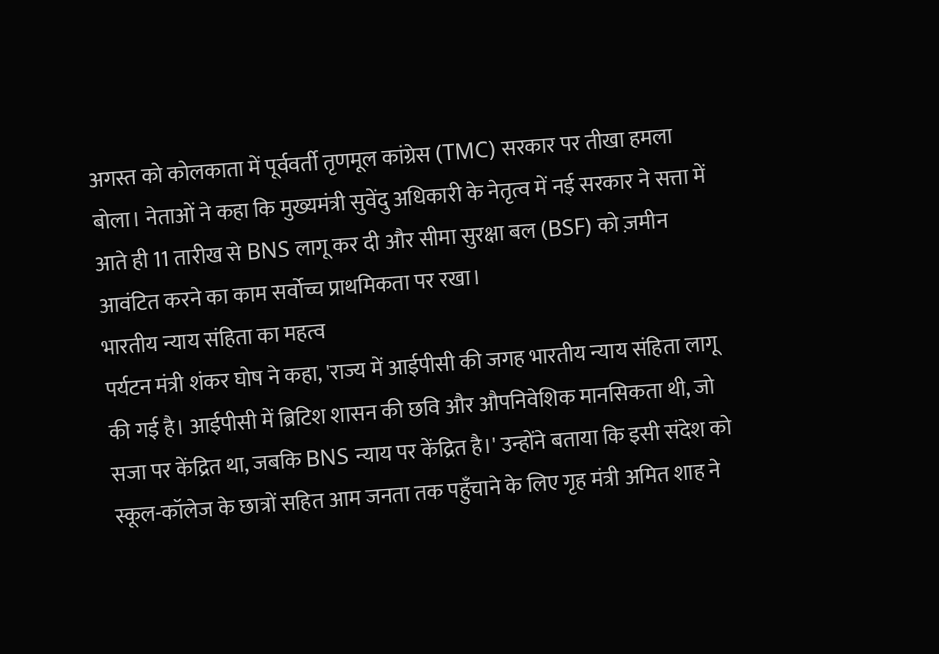अगस्त को कोलकाता में पूर्ववर्ती तृणमूल कांग्रेस (TMC) सरकार पर तीखा हमला बोला। नेताओं ने कहा कि मुख्यमंत्री सुवेंदु अधिकारी के नेतृत्व में नई सरकार ने सत्ता में आते ही 11 तारीख से BNS लागू कर दी और सीमा सुरक्षा बल (BSF) को ज़मीन आवंटित करने का काम सर्वोच्च प्राथमिकता पर रखा।
भारतीय न्याय संहिता का महत्व
पर्यटन मंत्री शंकर घोष ने कहा, 'राज्य में आईपीसी की जगह भारतीय न्याय संहिता लागू की गई है। आईपीसी में ब्रिटिश शासन की छवि और औपनिवेशिक मानसिकता थी, जो सजा पर केंद्रित था, जबकि BNS न्याय पर केंद्रित है।' उन्होंने बताया कि इसी संदेश को स्कूल-कॉलेज के छात्रों सहित आम जनता तक पहुँचाने के लिए गृह मंत्री अमित शाह ने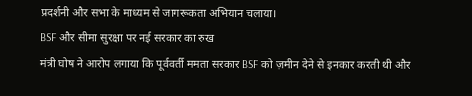प्रदर्शनी और सभा के माध्यम से जागरूकता अभियान चलाया।
BSF और सीमा सुरक्षा पर नई सरकार का रुख
मंत्री घोष ने आरोप लगाया कि पूर्ववर्ती ममता सरकार BSF को ज़मीन देने से इनकार करती थी और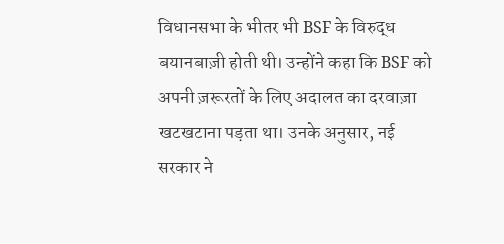विधानसभा के भीतर भी BSF के विरुद्ध बयानबाज़ी होती थी। उन्होंने कहा कि BSF को अपनी ज़रूरतों के लिए अदालत का दरवाज़ा खटखटाना पड़ता था। उनके अनुसार, नई सरकार ने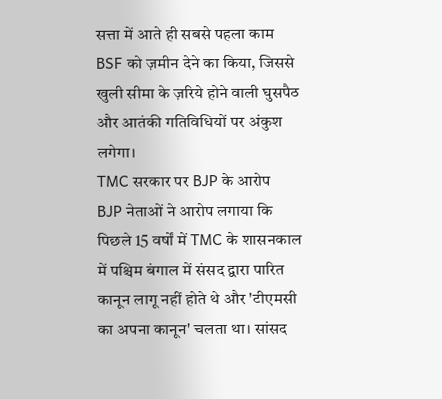सत्ता में आते ही सबसे पहला काम BSF को ज़मीन देने का किया, जिससे खुली सीमा के ज़रिये होने वाली घुसपैठ और आतंकी गतिविधियों पर अंकुश लगेगा।
TMC सरकार पर BJP के आरोप
BJP नेताओं ने आरोप लगाया कि पिछले 15 वर्षों में TMC के शासनकाल में पश्चिम बंगाल में संसद द्वारा पारित कानून लागू नहीं होते थे और 'टीएमसी का अपना कानून' चलता था। सांसद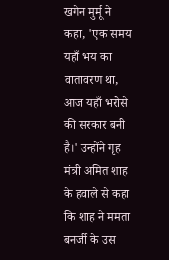खगेन मुर्मू ने कहा, 'एक समय यहाँ भय का वातावरण था, आज यहाँ भरोसे की सरकार बनी है।' उन्होंने गृह मंत्री अमित शाह के हवाले से कहा कि शाह ने ममता बनर्जी के उस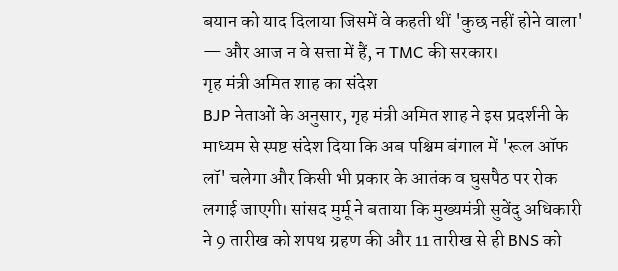बयान को याद दिलाया जिसमें वे कहती थीं 'कुछ नहीं होने वाला' — और आज न वे सत्ता में हैं, न TMC की सरकार।
गृह मंत्री अमित शाह का संदेश
BJP नेताओं के अनुसार, गृह मंत्री अमित शाह ने इस प्रदर्शनी के माध्यम से स्पष्ट संदेश दिया कि अब पश्चिम बंगाल में 'रूल ऑफ लॉ' चलेगा और किसी भी प्रकार के आतंक व घुसपैठ पर रोक लगाई जाएगी। सांसद मुर्मू ने बताया कि मुख्यमंत्री सुवेंदु अधिकारी ने 9 तारीख को शपथ ग्रहण की और 11 तारीख से ही BNS को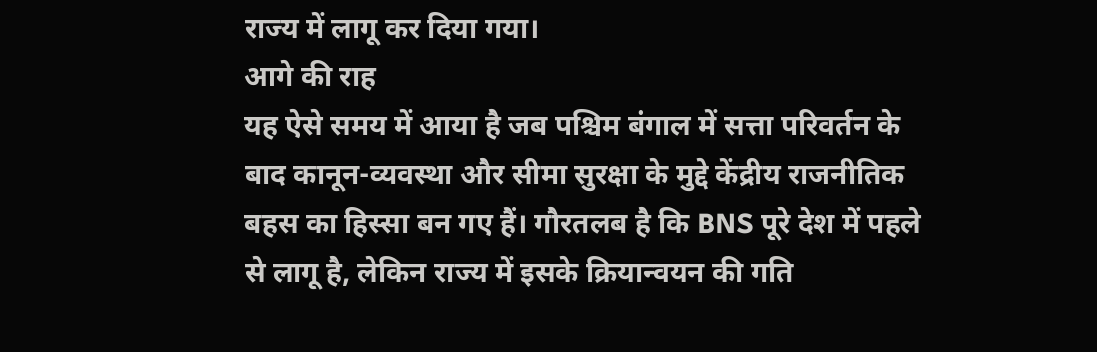राज्य में लागू कर दिया गया।
आगे की राह
यह ऐसे समय में आया है जब पश्चिम बंगाल में सत्ता परिवर्तन के बाद कानून-व्यवस्था और सीमा सुरक्षा के मुद्दे केंद्रीय राजनीतिक बहस का हिस्सा बन गए हैं। गौरतलब है कि BNS पूरे देश में पहले से लागू है, लेकिन राज्य में इसके क्रियान्वयन की गति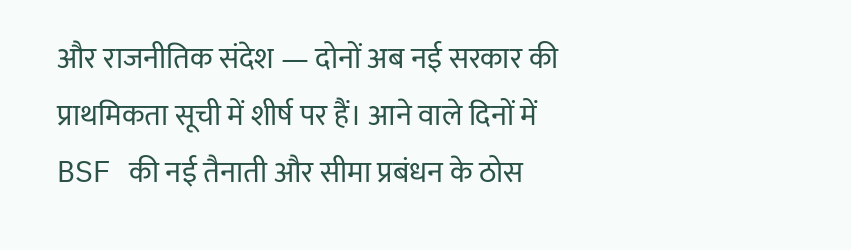और राजनीतिक संदेश — दोनों अब नई सरकार की प्राथमिकता सूची में शीर्ष पर हैं। आने वाले दिनों में BSF की नई तैनाती और सीमा प्रबंधन के ठोस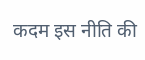कदम इस नीति की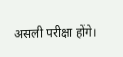असली परीक्षा होंगे।